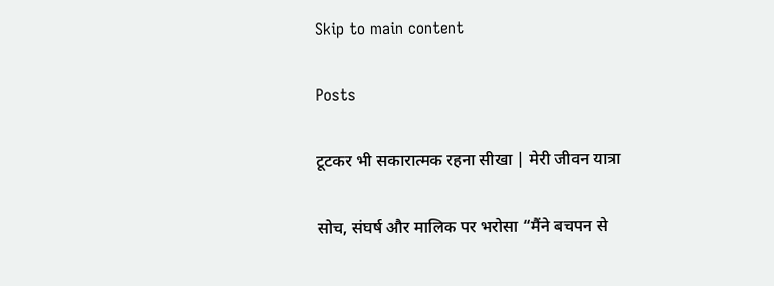Skip to main content

Posts

टूटकर भी सकारात्मक रहना सीखा | मेरी जीवन यात्रा

सोच, संघर्ष और मालिक पर भरोसा “मैंने बचपन से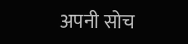अपनी सोच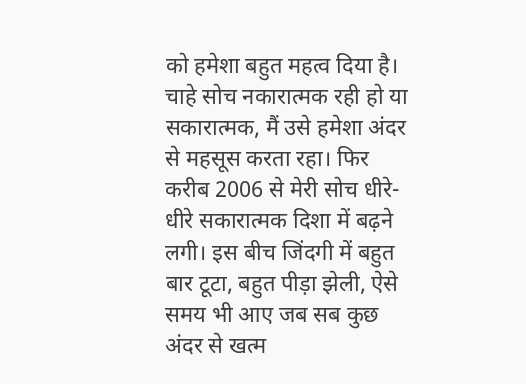को हमेशा बहुत महत्व दिया है। चाहे सोच नकारात्मक रही हो या सकारात्मक, मैं उसे हमेशा अंदर से महसूस करता रहा। फिर करीब 2006 से मेरी सोच धीरे-धीरे सकारात्मक दिशा में बढ़ने लगी। इस बीच जिंदगी में बहुत बार टूटा, बहुत पीड़ा झेली, ऐसे समय भी आए जब सब कुछ अंदर से खत्म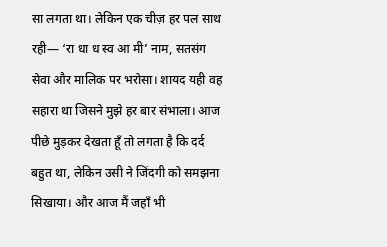सा लगता था। लेकिन एक चीज़ हर पल साथ रही— ‘रा धा ध स्व आ मी’ नाम, सतसंग सेवा और मालिक पर भरोसा। शायद यही वह सहारा था जिसने मुझे हर बार संभाला। आज पीछे मुड़कर देखता हूँ तो लगता है कि दर्द बहुत था, लेकिन उसी ने जिंदगी को समझना सिखाया। और आज मैं जहाँ भी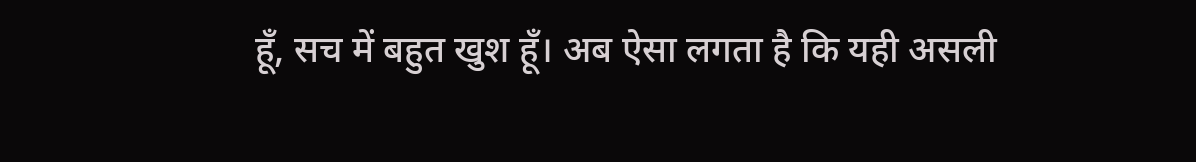हूँ, सच में बहुत खुश हूँ। अब ऐसा लगता है कि यही असली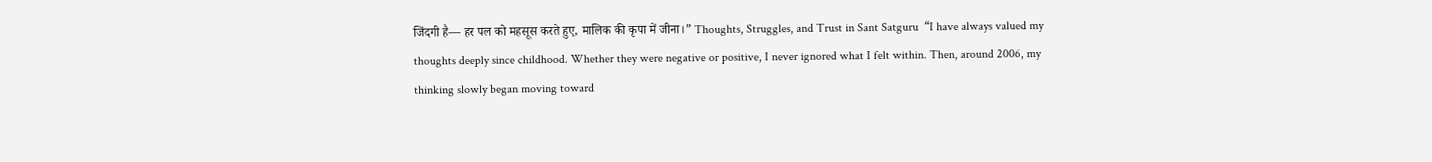जिंदगी है— हर पल को महसूस करते हुए, मालिक की कृपा में जीना।” Thoughts, Struggles, and Trust in Sant Satguru  “I have always valued my thoughts deeply since childhood. Whether they were negative or positive, I never ignored what I felt within. Then, around 2006, my thinking slowly began moving toward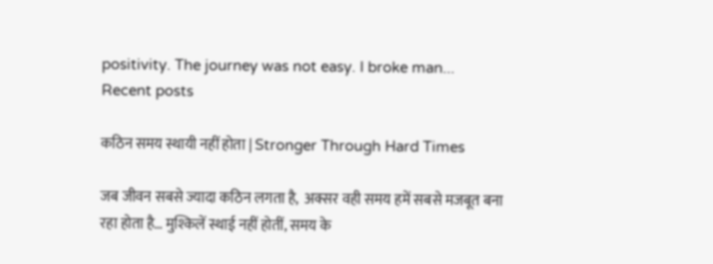positivity. The journey was not easy. I broke man...
Recent posts

कठिन समय स्थायी नहीं होता | Stronger Through Hard Times

जब जीवन सबसे ज्यादा कठिन लगता है,  अक्सर वही समय हमें सबसे मजबूत बना रहा होता है… मुश्किलें स्थाई नहीं होतीं, समय के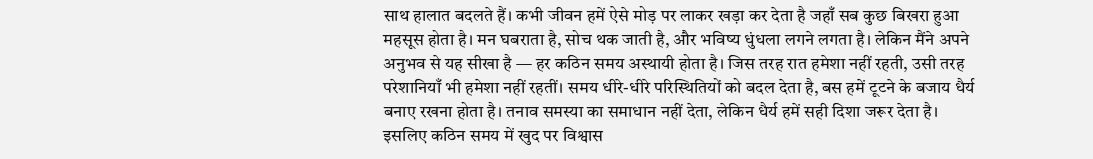साथ हालात बदलते हैं। कभी जीवन हमें ऐसे मोड़ पर लाकर खड़ा कर देता है जहाँ सब कुछ बिखरा हुआ महसूस होता है। मन घबराता है, सोच थक जाती है, और भविष्य धुंधला लगने लगता है। लेकिन मैंने अपने अनुभव से यह सीखा है — हर कठिन समय अस्थायी होता है। जिस तरह रात हमेशा नहीं रहती, उसी तरह परेशानियाँ भी हमेशा नहीं रहतीं। समय धीरे-धीरे परिस्थितियों को बदल देता है, बस हमें टूटने के बजाय धैर्य बनाए रखना होता है। तनाव समस्या का समाधान नहीं देता, लेकिन धैर्य हमें सही दिशा जरूर देता है। इसलिए कठिन समय में खुद पर विश्वास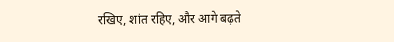रखिए, शांत रहिए, और आगे बढ़ते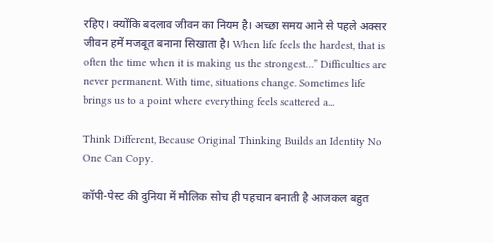रहिए। क्योंकि बदलाव जीवन का नियम है। अच्छा समय आने से पहले अक्सर जीवन हमें मजबूत बनाना सिखाता है। When life feels the hardest, that is often the time when it is making us the strongest…” Difficulties are never permanent. With time, situations change. Sometimes life brings us to a point where everything feels scattered a...

Think Different, Because Original Thinking Builds an Identity No One Can Copy.

कॉपी-पेस्ट की दुनिया में मौलिक सोच ही पहचान बनाती है आजकल बहुत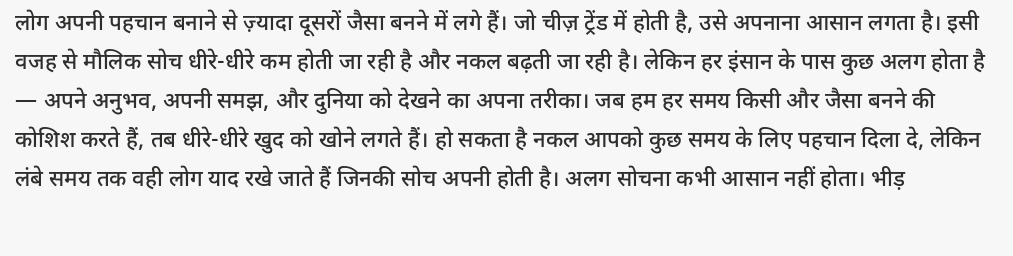लोग अपनी पहचान बनाने से ज़्यादा दूसरों जैसा बनने में लगे हैं। जो चीज़ ट्रेंड में होती है, उसे अपनाना आसान लगता है। इसी वजह से मौलिक सोच धीरे-धीरे कम होती जा रही है और नकल बढ़ती जा रही है। लेकिन हर इंसान के पास कुछ अलग होता है — अपने अनुभव, अपनी समझ, और दुनिया को देखने का अपना तरीका। जब हम हर समय किसी और जैसा बनने की कोशिश करते हैं, तब धीरे-धीरे खुद को खोने लगते हैं। हो सकता है नकल आपको कुछ समय के लिए पहचान दिला दे, लेकिन लंबे समय तक वही लोग याद रखे जाते हैं जिनकी सोच अपनी होती है। अलग सोचना कभी आसान नहीं होता। भीड़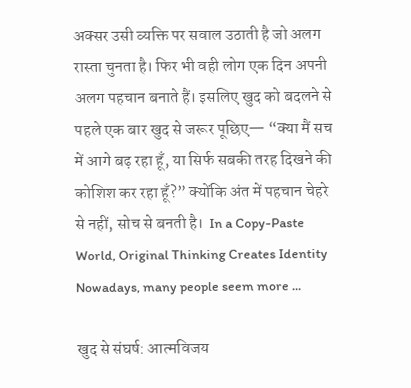अक्सर उसी व्यक्ति पर सवाल उठाती है जो अलग रास्ता चुनता है। फिर भी वही लोग एक दिन अपनी अलग पहचान बनाते हैं। इसलिए खुद को बदलने से पहले एक बार खुद से जरूर पूछिए— “क्या मैं सच में आगे बढ़ रहा हूँ, या सिर्फ सबकी तरह दिखने की कोशिश कर रहा हूँ?” क्योंकि अंत में पहचान चेहरे से नहीं, सोच से बनती है।  In a Copy-Paste World, Original Thinking Creates Identity Nowadays, many people seem more ...

खुद से संघर्ष: आत्मविजय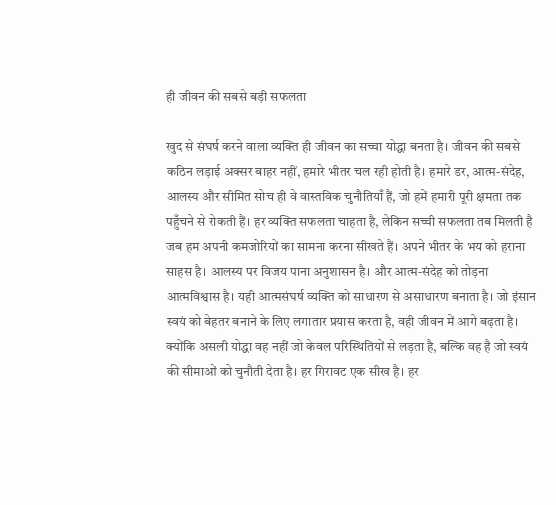ही जीवन की सबसे बड़ी सफलता

खुद से संघर्ष करने वाला व्यक्ति ही जीवन का सच्चा योद्धा बनता है। जीवन की सबसे कठिन लड़ाई अक्सर बाहर नहीं, हमारे भीतर चल रही होती है। हमारे डर, आत्म-संदेह, आलस्य और सीमित सोच ही वे वास्तविक चुनौतियाँ हैं, जो हमें हमारी पूरी क्षमता तक पहुँचने से रोकती हैं। हर व्यक्ति सफलता चाहता है, लेकिन सच्ची सफलता तब मिलती है जब हम अपनी कमजोरियों का सामना करना सीखते हैं। अपने भीतर के भय को हराना साहस है। आलस्य पर विजय पाना अनुशासन है। और आत्म-संदेह को तोड़ना आत्मविश्वास है। यही आत्मसंघर्ष व्यक्ति को साधारण से असाधारण बनाता है। जो इंसान स्वयं को बेहतर बनाने के लिए लगातार प्रयास करता है, वही जीवन में आगे बढ़ता है। क्योंकि असली योद्धा वह नहीं जो केवल परिस्थितियों से लड़ता है, बल्कि वह है जो स्वयं की सीमाओं को चुनौती देता है। हर गिरावट एक सीख है। हर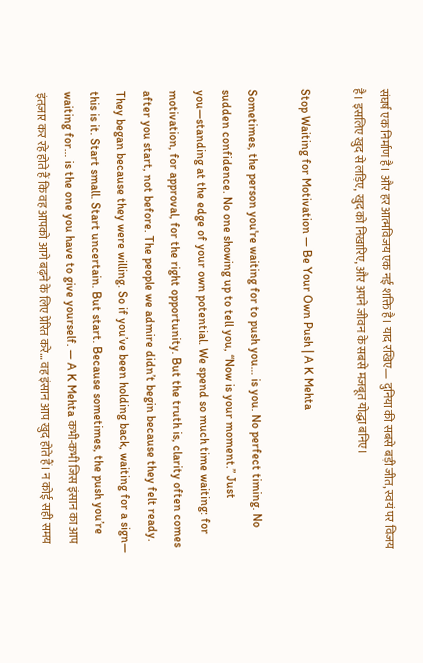संघर्ष एक निर्माण है। और हर आत्मविजय एक नई शक्ति है। याद रखिए— दुनिया की सबसे बड़ी जीत, स्वयं पर विजय है। इसलिए खुद से लड़िए, खुद को निखारिए, और अपने जीवन के सबसे मजबूत योद्धा बनिए।

Stop Waiting for Motivation — Be Your Own Push | A K Mehta

Sometimes, the person you're waiting for to push you… is you. No perfect timing. No sudden confidence. No one showing up to tell you, “Now is your moment.” Just you—standing at the edge of your own potential. We spend so much time waiting: for motivation, for approval, for the right opportunity. But the truth is, clarity often comes after you start, not before. The people we admire didn’t begin because they felt ready. They began because they were willing. So if you’ve been holding back, waiting for a sign— this is it. Start small. Start uncertain. But start. Because sometimes, the push you’re waiting for… is the one you have to give yourself. — A K Mehta कभी-कभी जिस इंसान का आप इंतज़ार कर रहे होते हैं कि वह आपको आगे बढ़ने के लिए प्रेरित करे… वह इंसान आप खुद होते हैं। न कोई सही समय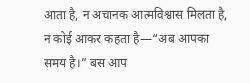आता है, न अचानक आत्मविश्वास मिलता है, न कोई आकर कहता है—“अब आपका समय है।” बस आप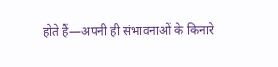होते हैं—अपनी ही संभावनाओं के किनारे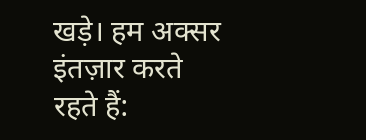खड़े। हम अक्सर इंतज़ार करते रहते हैं: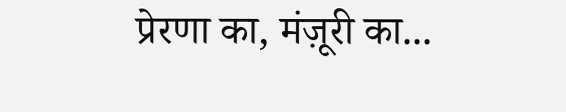प्रेरणा का, मंज़ूरी का...